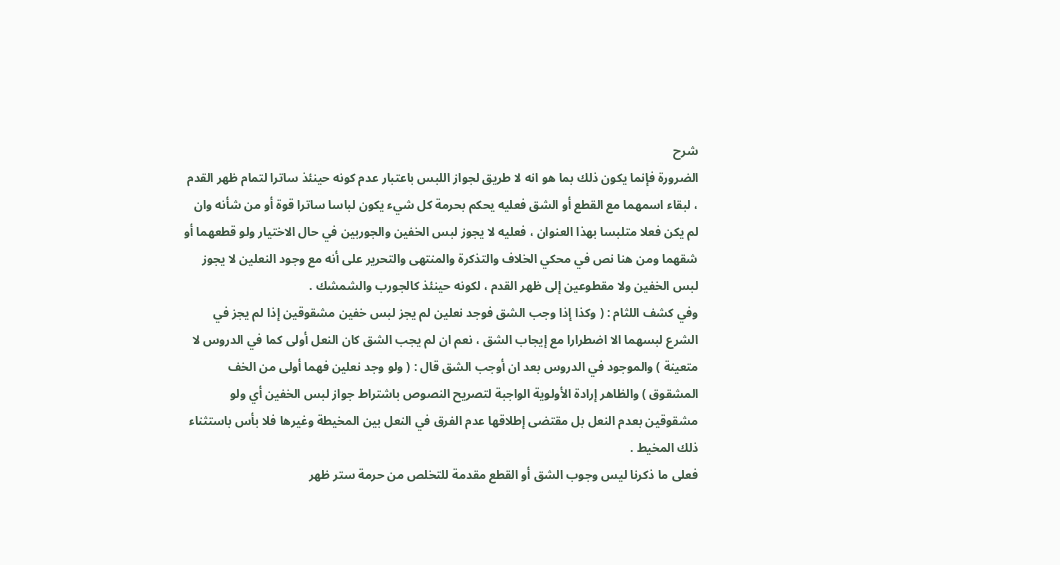شرح
الضرورة فإنما يكون ذلك بما هو انه لا طريق لجواز اللبس باعتبار عدم كونه حينئذ ساترا لتمام ظهر القدم ، لبقاء اسمهما مع القطع أو الشق فعليه يحكم بحرمة كل شيء يكون لباسا ساترا قوة أو من شأنه وان لم يكن فعلا متلبسا بهذا العنوان ، فعليه لا يجوز لبس الخفين والجوربين في حال الاختيار ولو قطعهما أو شقهما ومن هنا نص في محكي الخلاف والتذكرة والمنتهى والتحرير على أنه مع وجود النعلين لا يجوز لبس الخفين ولا مقطوعين إلى ظهر القدم ، لكونه حينئذ كالجورب والشمشك .
وفي كشف اللثام : ( وكذا إذا وجب الشق فوجد نعلين لم يجز لبس خفين مشقوقين إذا لم يجز في الشرع لبسهما الا اضطرارا مع إيجاب الشق ، نعم ان لم يجب الشق كان النعل أولى كما في الدروس لا متعينة ) والموجود في الدروس بعد ان أوجب الشق قال : ( ولو وجد نعلين فهما أولى من الخف المشقوق ) والظاهر إرادة الأولوية الواجبة لتصريح النصوص باشتراط جواز لبس الخفين أي ولو مشقوقين بعدم النعل بل مقتضى إطلاقها عدم الفرق في النعل بين المخيطة وغيرها فلا بأس باستثناء ذلك المخيط .
فعلى ما ذكرنا ليس وجوب الشق أو القطع مقدمة للتخلص من حرمة ستر ظهر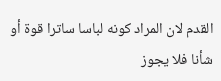القدم لان المراد كونه لباسا ساترا قوة أو شأنا فلا يجوز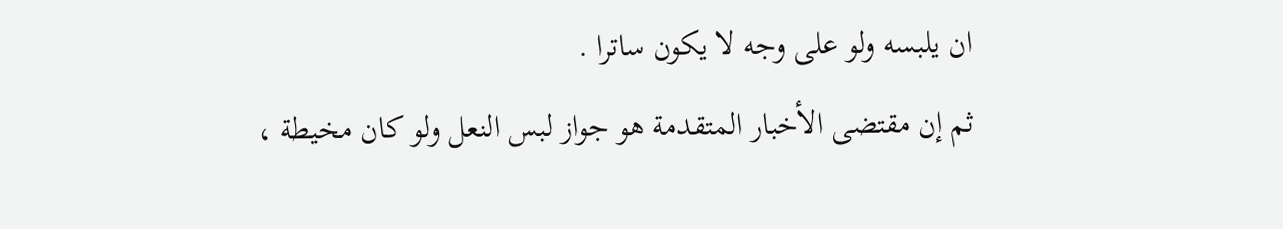ان يلبسه ولو على وجه لا يكون ساترا .
ثم إن مقتضى الأخبار المتقدمة هو جواز لبس النعل ولو كان مخيطة ،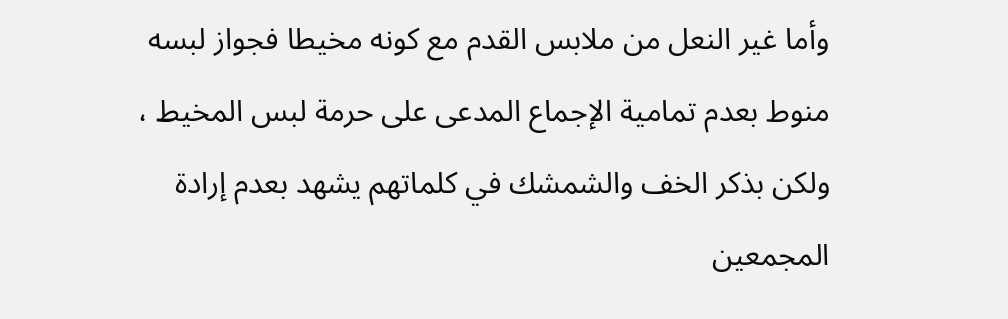وأما غير النعل من ملابس القدم مع كونه مخيطا فجواز لبسه منوط بعدم تمامية الإجماع المدعى على حرمة لبس المخيط ، ولكن بذكر الخف والشمشك في كلماتهم يشهد بعدم إرادة المجمعين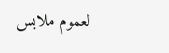لعموم ملابس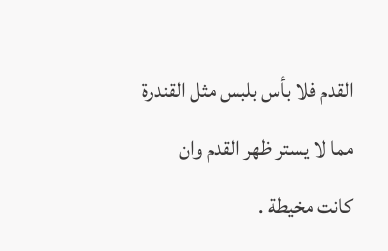القدم فلا بأس بلبس مثل القندرة مما لا يستر ظهر القدم وان كانت مخيطة .